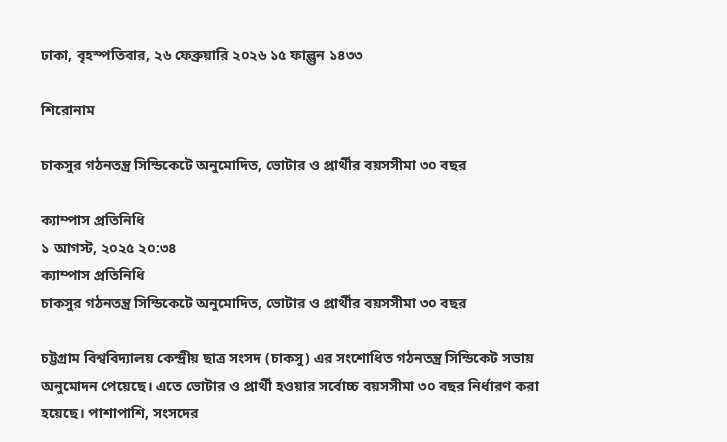ঢাকা, বৃহস্পতিবার, ২৬ ফেব্রুয়ারি ২০২৬ ১৫ ফাল্গুন ১৪৩৩

শিরোনাম

চাকসুর গঠনতন্ত্র সিন্ডিকেটে অনুমোদিত, ভোটার ও প্রার্থীর বয়সসীমা ৩০ বছর

ক্যাম্পাস প্রতিনিধি
১ আগস্ট, ২০২৫ ২০:৩৪
ক্যাম্পাস প্রতিনিধি
চাকসুর গঠনতন্ত্র সিন্ডিকেটে অনুমোদিত, ভোটার ও প্রার্থীর বয়সসীমা ৩০ বছর

চট্টগ্রাম বিশ্ববিদ্যালয় কেন্দ্রীয় ছাত্র সংসদ (চাকসু) এর সংশোধিত গঠনতন্ত্র সিন্ডিকেট সভায় অনুমোদন পেয়েছে। এতে ভোটার ও প্রার্থী হওয়ার সর্বোচ্চ বয়সসীমা ৩০ বছর নির্ধারণ করা হয়েছে। পাশাপাশি, সংসদের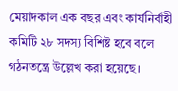মেয়াদকাল এক বছর এবং কার্যনির্বাহী কমিটি ২৮ সদস্য বিশিষ্ট হবে বলে গঠনতন্ত্রে উল্লেখ করা হয়েছে।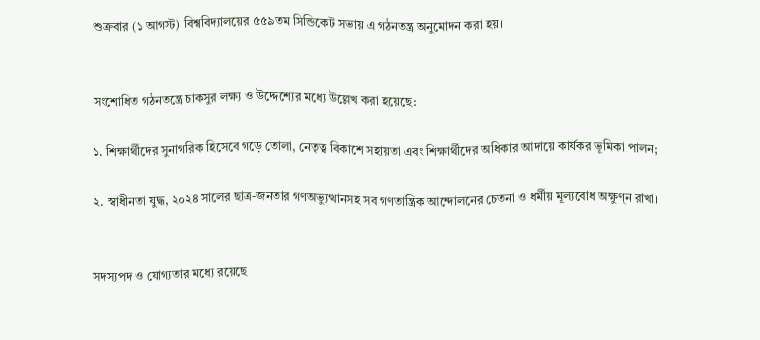শুক্রবার (১ আগস্ট) বিশ্ববিদ্যালয়ের ৫৫৯তম সিন্ডিকেট সভায় এ গঠনতন্ত্র অনুমোদন করা হয়।


সংশোধিত গঠনতন্ত্রে চাকসুর লক্ষ্য ও উদ্দেশ্যের মধ্যে উল্লেখ করা হয়েছে:

১. শিক্ষার্থীদের সুনাগরিক হিসেবে গড়ে তোলা, নেতৃত্ব বিকাশে সহায়তা এবং শিক্ষার্থীদের অধিকার আদায়ে কার্যকর ভূমিকা পালন;

২. স্বাধীনতা যুদ্ধ, ২০২৪ সালের ছাত্র-জনতার গণঅভ্যুত্থানসহ সব গণতান্ত্রিক আন্দোলনের চেতনা ও ধর্মীয় মূল্যবোধ অক্ষুণ্ন রাখা।


সদস্যপদ ও যোগ্যতার মধ্যে রয়েছে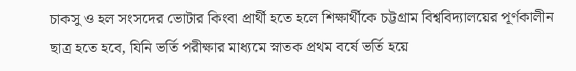চাকসু ও হল সংসদের ভোটার কিংবা প্রার্থী হতে হলে শিক্ষার্থীকে চট্টগ্রাম বিশ্ববিদ্যালয়ের পূর্ণকালীন ছাত্র হতে হবে, যিনি ভর্তি পরীক্ষার মাধ্যমে স্নাতক প্রথম বর্ষে ভর্তি হয়ে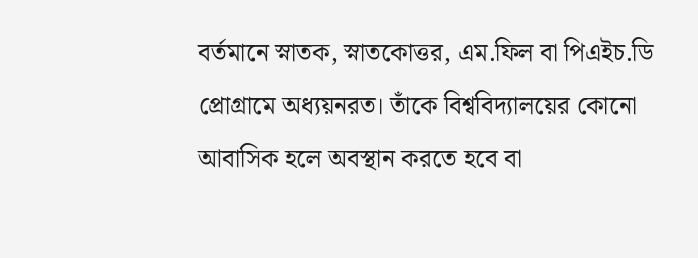বর্তমানে স্নাতক, স্নাতকোত্তর, এম.ফিল বা পিএইচ.ডি প্রোগ্রামে অধ্যয়নরত। তাঁকে বিশ্ববিদ্যালয়ের কোনো আবাসিক হলে অবস্থান করতে হবে বা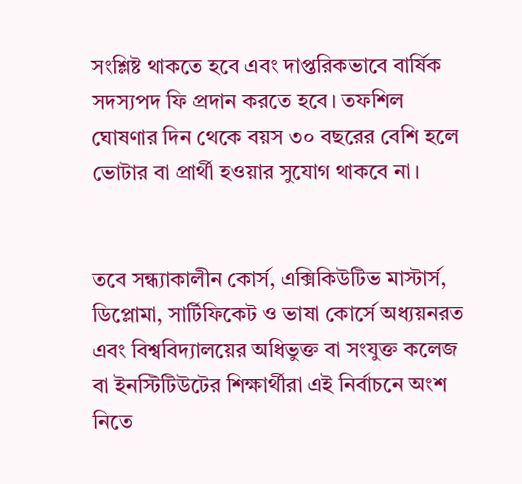সংশ্লিষ্ট থাকতে হবে এবং দাপ্তরিকভাবে বার্ষিক সদস্যপদ ফি প্রদান করতে হবে। তফশিল ঘোষণার দিন থেকে বয়স ৩০ বছরের বেশি হলে ভোটার বা প্রার্থী হওয়ার সুযোগ থাকবে না।


তবে সন্ধ্যাকালীন কোর্স, এক্সিকিউটিভ মাস্টার্স, ডিপ্লোমা, সার্টিফিকেট ও ভাষা কোর্সে অধ্যয়নরত এবং বিশ্ববিদ্যালয়ের অধিভুক্ত বা সংযুক্ত কলেজ বা ইনস্টিটিউটের শিক্ষার্থীরা এই নির্বাচনে অংশ নিতে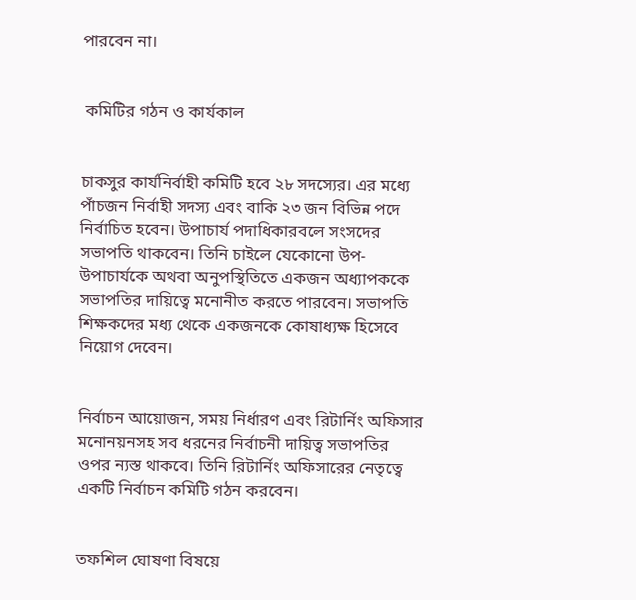পারবেন না।


 কমিটির গঠন ও কার্যকাল


চাকসুর কার্যনির্বাহী কমিটি হবে ২৮ সদস্যের। এর মধ্যে পাঁচজন নির্বাহী সদস্য এবং বাকি ২৩ জন বিভিন্ন পদে নির্বাচিত হবেন। উপাচার্য পদাধিকারবলে সংসদের সভাপতি থাকবেন। তিনি চাইলে যেকোনো উপ-উপাচার্যকে অথবা অনুপস্থিতিতে একজন অধ্যাপককে সভাপতির দায়িত্বে মনোনীত করতে পারবেন। সভাপতি শিক্ষকদের মধ্য থেকে একজনকে কোষাধ্যক্ষ হিসেবে নিয়োগ দেবেন।


নির্বাচন আয়োজন, সময় নির্ধারণ এবং রিটার্নিং অফিসার মনোনয়নসহ সব ধরনের নির্বাচনী দায়িত্ব সভাপতির ওপর ন্যস্ত থাকবে। তিনি রিটার্নিং অফিসারের নেতৃত্বে একটি নির্বাচন কমিটি গঠন করবেন।


তফশিল ঘোষণা বিষয়ে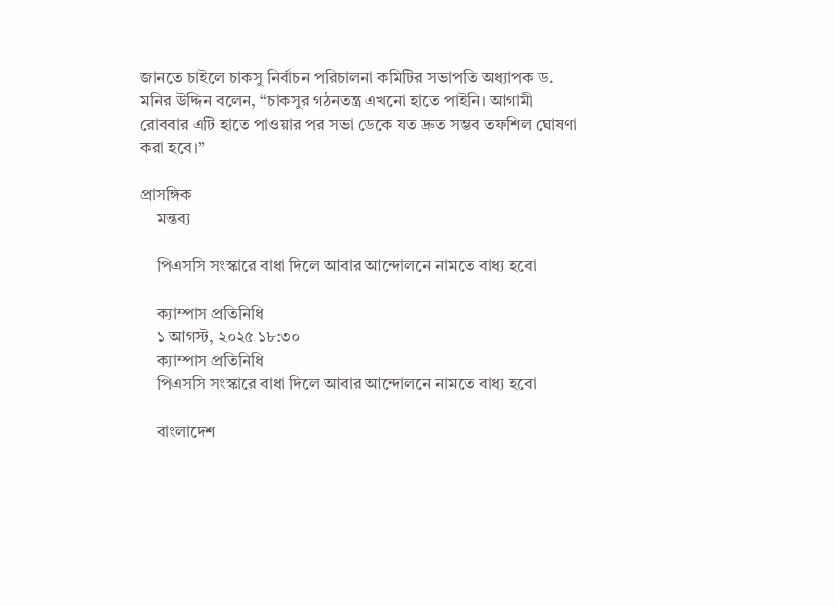জানতে চাইলে চাকসু নির্বাচন পরিচালনা কমিটির সভাপতি অধ্যাপক ড. মনির উদ্দিন বলেন, “চাকসুর গঠনতন্ত্র এখনো হাতে পাইনি। আগামী রোববার এটি হাতে পাওয়ার পর সভা ডেকে যত দ্রুত সম্ভব তফশিল ঘোষণা করা হবে।”

প্রাসঙ্গিক
    মন্তব্য

    পিএসসি সংস্কারে বাধা দিলে আবার আন্দোলনে নামতে বাধ্য হবো

    ক্যাম্পাস প্রতিনিধি
    ১ আগস্ট, ২০২৫ ১৮:৩০
    ক্যাম্পাস প্রতিনিধি
    পিএসসি সংস্কারে বাধা দিলে আবার আন্দোলনে নামতে বাধ্য হবো

    বাংলাদেশ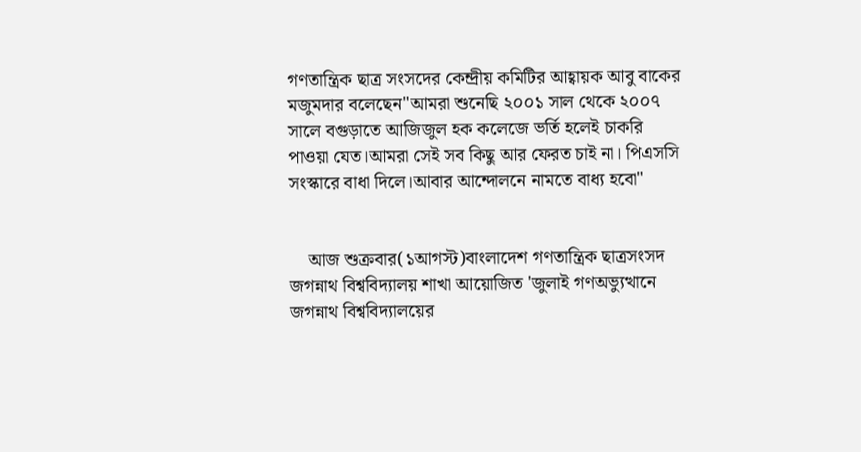গণতান্ত্রিক ছাত্র সংসদের কেন্দ্রীয় কমিটির আহ্বায়ক আবু বাকের মজুমদার বলেছেন"আমরা শুনেছি ২০০১ সাল থেকে ২০০৭ সালে বগুড়াতে আজিজুল হক কলেজে ভর্তি হলেই চাকরি পাওয়া যেত।আমরা সেই সব কিছু আর ফেরত চাই না। পিএসসি সংস্কারে বাধা দিলে।আবার আন্দোলনে নামতে বাধ্য হবো"


    আজ শুক্রবার(১আগস্ট)বাংলাদেশ গণতান্ত্রিক ছাত্রসংসদ জগন্নাথ বিশ্ববিদ্যালয় শাখা আয়োজিত 'জুলাই গণঅভ্যুত্থানে জগন্নাথ বিশ্ববিদ্যালয়ের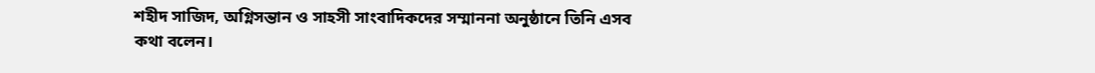শহীদ সাজিদ, অগ্নিসন্তান ও সাহসী সাংবাদিকদের সম্মাননা অনুষ্ঠানে তিনি এসব কথা বলেন।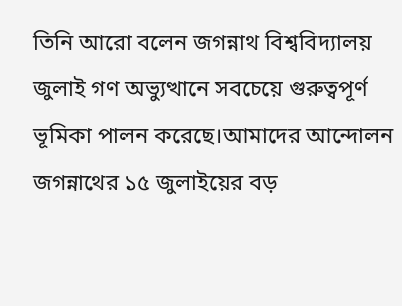তিনি আরো বলেন জগন্নাথ বিশ্ববিদ্যালয় জুলাই গণ অভ্যুত্থানে সবচেয়ে গুরুত্বপূর্ণ ভূমিকা পালন করেছে।আমাদের আন্দোলন জগন্নাথের ১৫ জুলাইয়ের বড়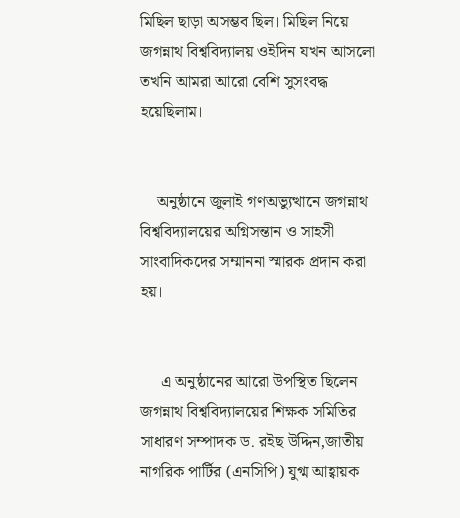মিছিল ছাড়া অসম্ভব ছিল। মিছিল নিয়ে জগন্নাথ বিশ্ববিদ্যালয় ওইদিন যখন আসলো তখনি আমরা আরো বেশি সুসংবদ্ধ হয়েছিলাম।


    অনুষ্ঠানে জুলাই গণঅভ্যুত্থানে জগন্নাথ বিশ্ববিদ্যালয়ের অগ্নিসন্তান ও সাহসী সাংবাদিকদের সম্মাননা স্মারক প্রদান করা হয়।


     এ অনুষ্ঠানের আরো উপস্থিত ছিলেন জগন্নাথ বিশ্ববিদ্যালয়ের শিক্ষক সমিতির সাধারণ সম্পাদক ড. রইছ উদ্দিন,জাতীয় নাগরিক পার্টির (এনসিপি) যুগ্ম আহ্বায়ক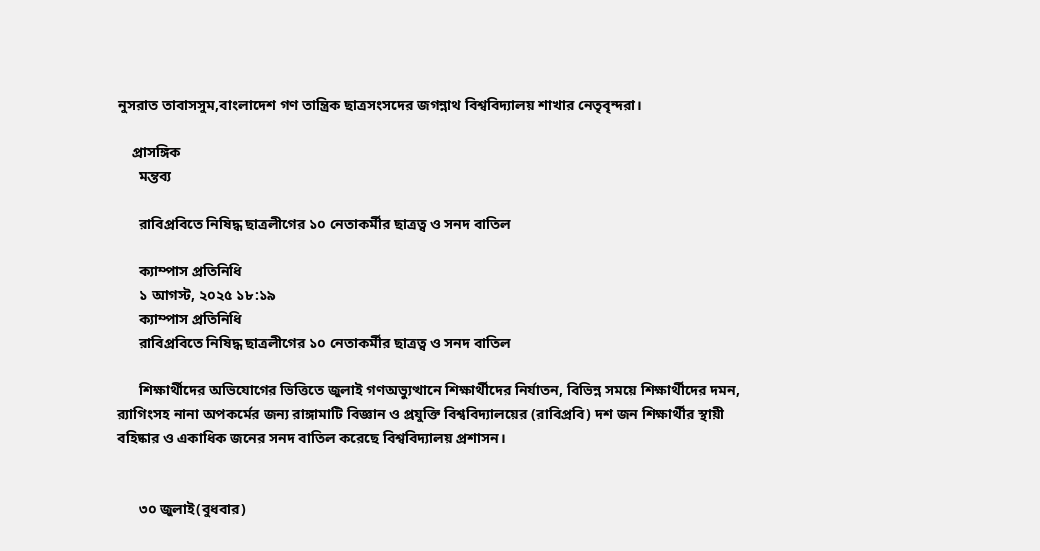নুসরাত তাবাসসুম,বাংলাদেশ গণ তান্ত্রিক ছাত্রসংসদের জগন্নাথ বিশ্ববিদ্যালয় শাখার নেতৃবৃন্দরা।

    প্রাসঙ্গিক
      মন্তব্য

      রাবিপ্রবিতে নিষিদ্ধ ছাত্রলীগের ১০ নেতাকর্মীর ছাত্রত্ব ও সনদ বাতিল

      ক্যাম্পাস প্রতিনিধি
      ১ আগস্ট, ২০২৫ ১৮:১৯
      ক্যাম্পাস প্রতিনিধি
      রাবিপ্রবিতে নিষিদ্ধ ছাত্রলীগের ১০ নেতাকর্মীর ছাত্রত্ব ও সনদ বাতিল

      শিক্ষার্থীদের অভিযোগের ভিত্তিতে জুলাই গণঅভ্যুত্থানে শিক্ষার্থীদের নির্যাতন, বিভিন্ন সময়ে শিক্ষার্থীদের দমন, র‍্যাগিংসহ নানা অপকর্মের জন্য রাঙ্গামাটি বিজ্ঞান ও প্রযুক্তি বিশ্ববিদ্যালয়ের (রাবিপ্রবি) দশ জন শিক্ষার্থীর স্থায়ী বহিষ্কার ও একাধিক জনের সনদ বাতিল করেছে বিশ্ববিদ্যালয় প্রশাসন।


      ৩০ জুলাই(বুধবার)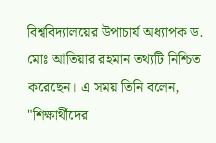বিশ্ববিদ্যালয়ের উপাচার্য অধ্যাপক ড. মোঃ আতিয়ার রহমান তথ্যটি নিশ্চিত করেছেন। এ সময় তিনি বলেন, "শিক্ষার্থীদের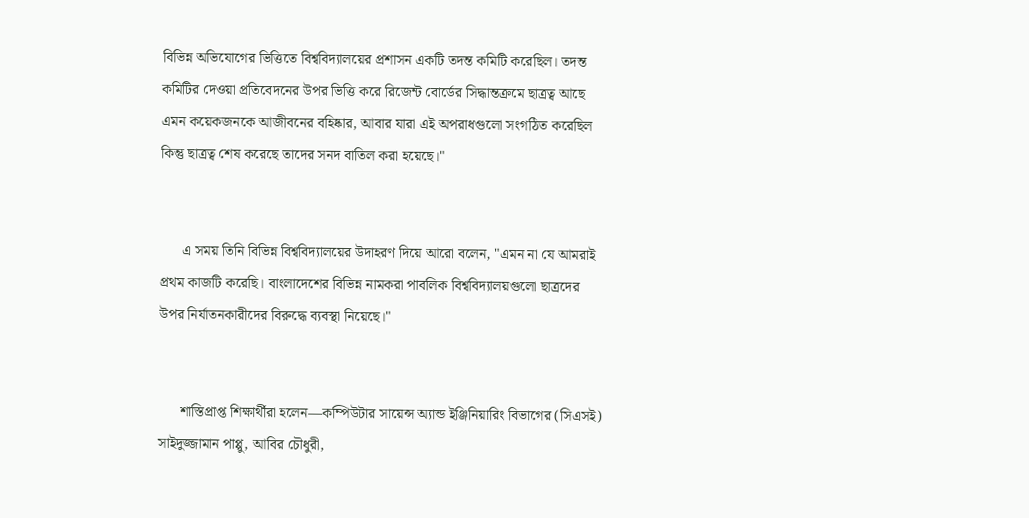বিভিন্ন অভিযোগের ভিত্তিতে বিশ্ববিদ্যালয়ের প্রশাসন একটি তদন্ত কমিটি করেছিল। তদন্ত কমিটির দেওয়া প্রতিবেদনের উপর ভিত্তি করে রিজেন্ট বোর্ডের সিদ্ধান্তক্রমে ছাত্রত্ব আছে এমন কয়েকজনকে আজীবনের বহিষ্কার, আবার যারা এই অপরাধগুলো সংগঠিত করেছিল কিন্তু ছাত্রত্ব শেষ করেছে তাদের সনদ বাতিল করা হয়েছে।"


      এ সময় তিনি বিভিন্ন বিশ্ববিদ্যালয়ের উদাহরণ দিয়ে আরো বলেন, "এমন না যে আমরাই প্রথম কাজটি করেছি। বাংলাদেশের বিভিন্ন নামকরা পাবলিক বিশ্ববিদ্যালয়গুলো ছাত্রদের উপর নির্যাতনকারীদের বিরুদ্ধে ব্যবস্থা নিয়েছে।"


      শাস্তিপ্রাপ্ত শিক্ষার্থীরা হলেন—কম্পিউটার সায়েন্স অ্যান্ড ইঞ্জিনিয়ারিং বিভাগের (সিএসই) সাইদুজ্জামান পাপ্পু, আবির চৌধুরী,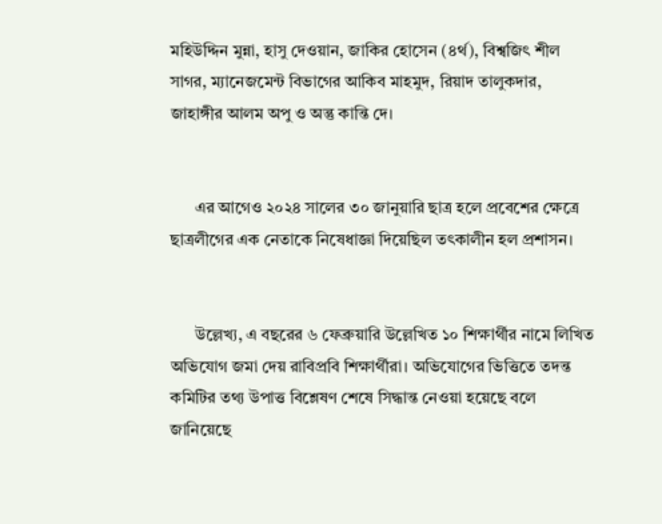মহিউদ্দিন মুন্না, হাসু দেওয়ান, জাকির হোসেন (৪র্থ), বিশ্বজিৎ শীল সাগর, ম্যানেজমেন্ট বিভাগের আকিব মাহমুদ, রিয়াদ তালুকদার, জাহাঙ্গীর আলম অপু ও অন্তু কান্তি দে।


      এর আগেও ২০২৪ সালের ৩০ জানুয়ারি ছাত্র হলে প্রবেশের ক্ষেত্রে ছাত্রলীগের এক নেতাকে নিষেধাজ্ঞা দিয়েছিল তৎকালীন হল প্রশাসন।


      উল্লেখ্য, এ বছরের ৬ ফেব্রুয়ারি উল্লেখিত ১০ শিক্ষার্থীর নামে লিখিত অভিযোগ জমা দেয় রাবিপ্রবি শিক্ষার্থীরা। অভিযোগের ভিত্তিতে তদন্ত কমিটির তথ্য উপাত্ত বিশ্লেষণ শেষে সিদ্ধান্ত নেওয়া হয়েছে বলে জানিয়েছে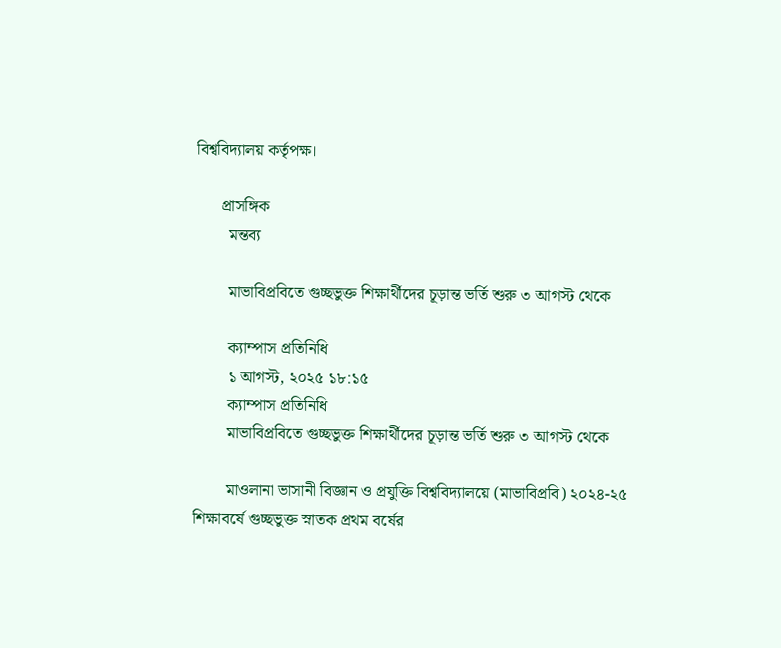বিশ্ববিদ্যালয় কর্তৃপক্ষ।

      প্রাসঙ্গিক
        মন্তব্য

        মাভাবিপ্রবিতে গুচ্ছভুক্ত শিক্ষার্থীদের চূড়ান্ত ভর্তি শুরু ৩ আগস্ট থেকে

        ক্যাম্পাস প্রতিনিধি
        ১ আগস্ট, ২০২৫ ১৮:১৫
        ক্যাম্পাস প্রতিনিধি
        মাভাবিপ্রবিতে গুচ্ছভুক্ত শিক্ষার্থীদের চূড়ান্ত ভর্তি শুরু ৩ আগস্ট থেকে

        মাওলানা ভাসানী বিজ্ঞান ও প্রযুক্তি বিশ্ববিদ্যালয়ে (মাভাবিপ্রবি) ২০২৪-২৫ শিক্ষাবর্ষে গুচ্ছভুক্ত স্নাতক প্রথম বর্ষের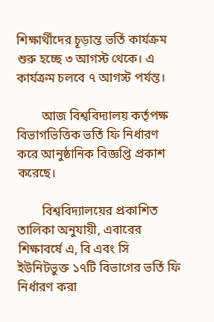শিক্ষার্থীদের চূড়ান্ত ভর্তি কার্যক্রম শুরু হচ্ছে ৩ আগস্ট থেকে। এ কার্যক্রম চলবে ৭ আগস্ট পর্যন্ত।

        আজ বিশ্ববিদ্যালয় কর্তৃপক্ষ বিভাগভিত্তিক ভর্তি ফি নির্ধারণ করে আনুষ্ঠানিক বিজ্ঞপ্তি প্রকাশ করেছে।

        বিশ্ববিদ্যালয়ের প্রকাশিত তালিকা অনুযায়ী, এবারের শিক্ষাবর্ষে এ, বি এবং সি ইউনিটভুক্ত ১৭টি বিভাগের ভর্তি ফি নির্ধারণ করা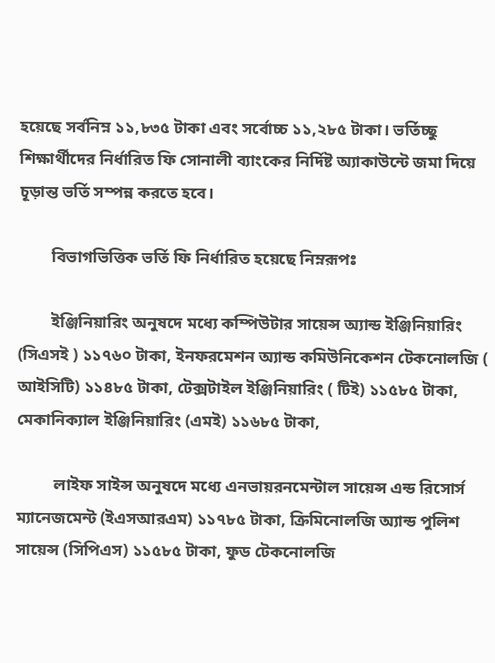হয়েছে সর্বনিম্ন ১১,৮৩৫ টাকা এবং সর্বোচ্চ ১১,২৮৫ টাকা। ভর্তিচ্ছু শিক্ষার্থীদের নির্ধারিত ফি সোনালী ব্যাংকের নির্দিষ্ট অ্যাকাউন্টে জমা দিয়ে চূড়ান্ত ভর্তি সম্পন্ন করতে হবে।

        বিভাগভিত্তিক ভর্তি ফি নির্ধারিত হয়েছে নিম্নরূপঃ

        ইঞ্জিনিয়ারিং অনুষদে মধ্যে কম্পিউটার সায়েন্স অ্যান্ড ইঞ্জিনিয়ারিং (সিএসই ) ১১৭৬০ টাকা, ইনফরমেশন অ্যান্ড কমিউনিকেশন টেকনোলজি ( আইসিটি) ১১৪৮৫ টাকা, টেক্সটাইল ইঞ্জিনিয়ারিং ( টিই) ১১৫৮৫ টাকা, মেকানিক্যাল ইঞ্জিনিয়ারিং (এমই) ১১৬৮৫ টাকা,

         লাইফ সাইন্স অনুষদে মধ্যে এনভায়রনমেন্টাল সায়েন্স এন্ড রিসোর্স ম্যানেজমেন্ট (ইএসআরএম) ১১৭৮৫ টাকা, ক্রিমিনোলজি অ্যান্ড পুলিশ সায়েন্স (সিপিএস) ১১৫৮৫ টাকা, ফুড টেকনোলজি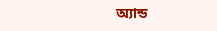অ্যান্ড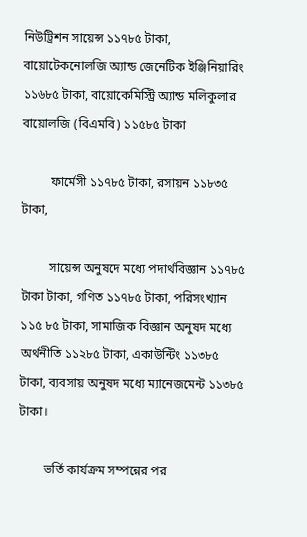নিউট্রিশন সায়েন্স ১১৭৮৫ টাকা, বায়োটেকনোলজি অ্যান্ড জেনেটিক ইঞ্জিনিয়ারিং ১১৬৮৫ টাকা, বায়োকেমিস্ট্রি অ্যান্ড মলিকুলার বায়োলজি (বিএমবি) ১১৫৮৫ টাকা

         ফার্মেসী ১১৭৮৫ টাকা, রসায়ন ১১৮৩৫ টাকা,

         সায়েন্স অনুষদে মধ্যে পদার্থবিজ্ঞান ১১৭৮৫ টাকা টাকা, গণিত ১১৭৮৫ টাকা, পরিসংখ্যান ১১৫ ৮৫ টাকা, সামাজিক বিজ্ঞান অনুষদ মধ্যে অর্থনীতি ১১২৮৫ টাকা, একাউন্টিং ১১৩৮৫ টাকা, ব্যবসায় অনুষদ মধ্যে ম্যানেজমেন্ট ১১৩৮৫ টাকা।

        ভর্তি কার্যক্রম সম্পন্নের পর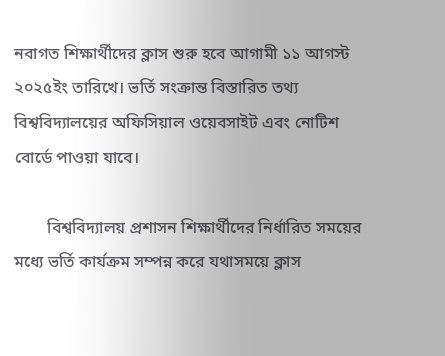নবাগত শিক্ষার্থীদের ক্লাস শুরু হবে আগামী ১১ আগস্ট ২০২৫ইং তারিখে। ভর্তি সংক্রান্ত বিস্তারিত তথ্য বিশ্ববিদ্যালয়ের অফিসিয়াল ওয়েবসাইট এবং নোটিশ বোর্ডে পাওয়া যাবে।

        বিশ্ববিদ্যালয় প্রশাসন শিক্ষার্থীদের নির্ধারিত সময়ের মধ্যে ভর্তি কার্যক্রম সম্পন্ন করে যথাসময়ে ক্লাস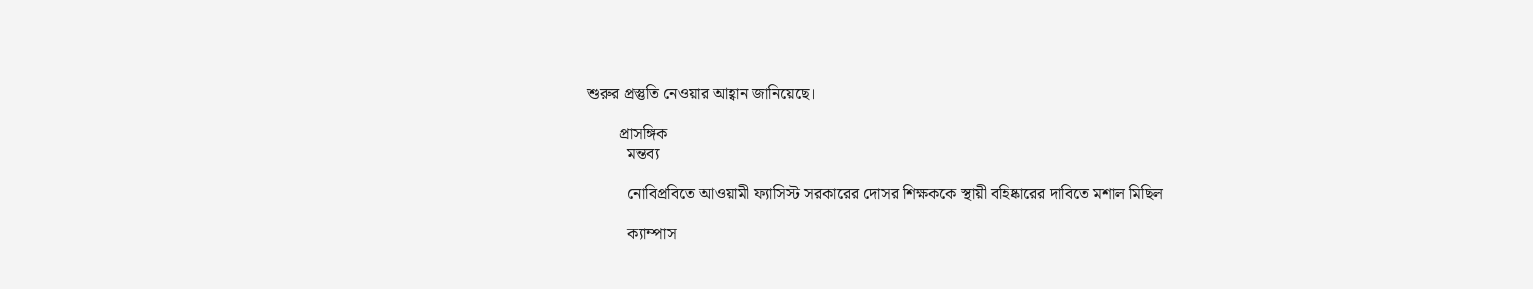শুরুর প্রস্তুতি নেওয়ার আহ্বান জানিয়েছে।

        প্রাসঙ্গিক
          মন্তব্য

          নোবিপ্রবিতে আওয়ামী ফ্যাসিস্ট সরকারের দোসর শিক্ষককে স্থায়ী বহিষ্কারের দাবিতে মশাল মিছিল

          ক্যাম্পাস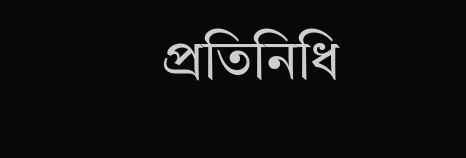প্রতিনিধি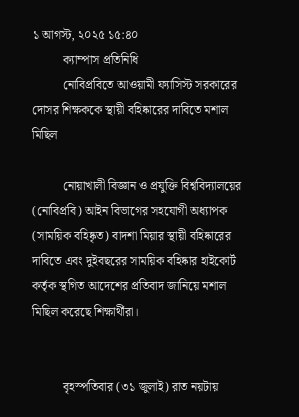১ আগস্ট, ২০২৫ ১৫:৪০
          ক্যাম্পাস প্রতিনিধি
          নোবিপ্রবিতে আওয়ামী ফ্যাসিস্ট সরকারের দোসর শিক্ষককে স্থায়ী বহিষ্কারের দাবিতে মশাল মিছিল

          নোয়াখালী বিজ্ঞান ও প্রযুক্তি বিশ্ববিদ্যালয়ের (নোবিপ্রবি) আইন বিভাগের সহযোগী অধ্যাপক (সাময়িক বহিষ্কৃত) বাদশা মিয়ার স্থায়ী বহিষ্কারের দাবিতে এবং দুইবছরের সাময়িক বহিষ্কার হাইকোর্ট কর্তৃক স্থগিত আদেশের প্রতিবাদ জানিয়ে মশাল মিছিল করেছে শিক্ষার্থীরা।


          বৃহস্পতিবার (৩১ জুলাই) রাত নয়টায়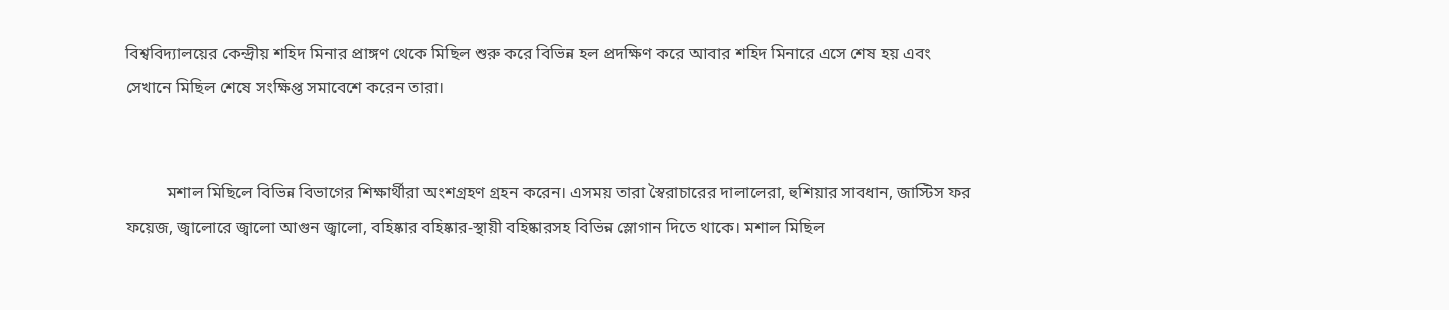বিশ্ববিদ্যালয়ের কেন্দ্রীয় শহিদ মিনার প্রাঙ্গণ থেকে মিছিল শুরু করে বিভিন্ন হল প্রদক্ষিণ করে আবার শহিদ মিনারে এসে শেষ হয় এবং সেখানে মিছিল শেষে সংক্ষিপ্ত সমাবেশে করেন তারা।


          মশাল মিছিলে বিভিন্ন বিভাগের শিক্ষার্থীরা অংশগ্রহণ গ্রহন করেন। এসময় তারা স্বৈরাচারের দালালেরা, হুশিয়ার সাবধান, জাস্টিস ফর ফয়েজ, জ্বালোরে জ্বালো আগুন জ্বালো, বহিষ্কার বহিষ্কার-স্থায়ী বহিষ্কারসহ বিভিন্ন স্লোগান দিতে থাকে। মশাল মিছিল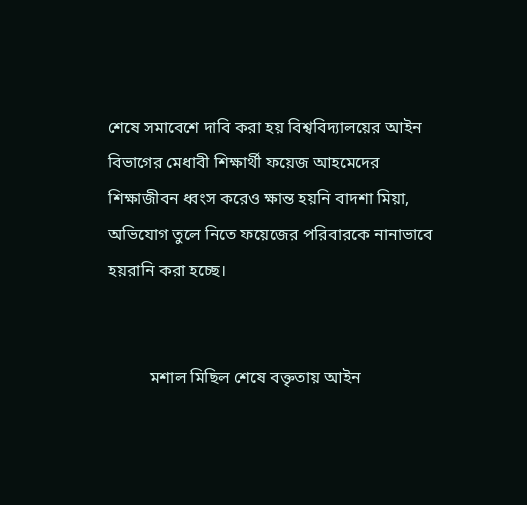শেষে সমাবেশে দাবি করা হয় বিশ্ববিদ্যালয়ের আইন বিভাগের মেধাবী শিক্ষার্থী ফয়েজ আহমেদের শিক্ষাজীবন ধ্বংস করেও ক্ষান্ত হয়নি বাদশা মিয়া, অভিযোগ তুলে নিতে ফয়েজের পরিবারকে নানাভাবে হয়রানি করা হচ্ছে।


          মশাল মিছিল শেষে বক্তৃতায় আইন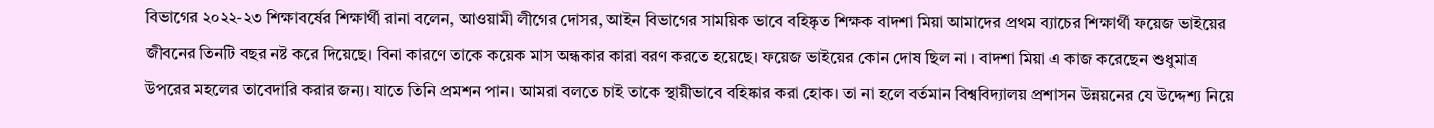বিভাগের ২০২২-২৩ শিক্ষাবর্ষের শিক্ষার্থী রানা বলেন, আওয়ামী লীগের দোসর, আইন বিভাগের সাময়িক ভাবে বহিষ্কৃত শিক্ষক বাদশা মিয়া আমাদের প্রথম ব্যাচের শিক্ষার্থী ফয়েজ ভাইয়ের জীবনের তিনটি বছর নষ্ট করে দিয়েছে। বিনা কারণে তাকে কয়েক মাস অন্ধকার কারা বরণ করতে হয়েছে। ফয়েজ ভাইয়ের কোন দোষ ছিল না । বাদশা মিয়া এ কাজ করেছেন শুধুমাত্র উপরের মহলের তাবেদারি করার জন্য। যাতে তিনি প্রমশন পান। আমরা বলতে চাই তাকে স্থায়ীভাবে বহিষ্কার করা হোক। তা না হলে বর্তমান বিশ্ববিদ্যালয় প্রশাসন উন্নয়নের যে উদ্দেশ্য নিয়ে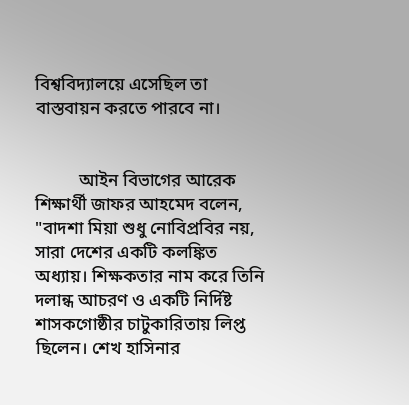বিশ্ববিদ্যালয়ে এসেছিল তা বাস্তবায়ন করতে পারবে না।


          আইন বিভাগের আরেক শিক্ষার্থী জাফর আহমেদ বলেন, "বাদশা মিয়া শুধু নোবিপ্রবির নয়, সারা দেশের একটি কলঙ্কিত অধ্যায়। শিক্ষকতার নাম করে তিনি দলান্ধ আচরণ ও একটি নির্দিষ্ট শাসকগোষ্ঠীর চাটুকারিতায় লিপ্ত ছিলেন। শেখ হাসিনার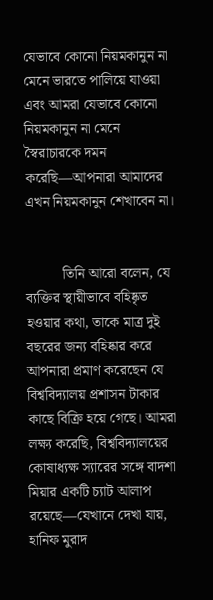যেভাবে কোনো নিয়মকানুন না মেনে ভারতে পালিয়ে যাওয়া এবং আমরা যেভাবে কোনো নিয়মকানুন না মেনে স্বৈরাচারকে দমন করেছি—আপনারা আমাদের এখন নিয়মকানুন শেখাবেন না।


          তিনি আরো বলেন, যে ব্যক্তির স্থায়ীভাবে বহিষ্কৃত হওয়ার কথা, তাকে মাত্র দুই বছরের জন্য বহিষ্কার করে আপনারা প্রমাণ করেছেন যে বিশ্ববিদ্যালয় প্রশাসন টাকার কাছে বিক্রি হয়ে গেছে। আমরা লক্ষ্য করেছি, বিশ্ববিদ্যালয়ের কোষাধ্যক্ষ স্যারের সঙ্গে বাদশা মিয়ার একটি চ্যাট আলাপ রয়েছে—যেখানে দেখা যায়, হানিফ মুরাদ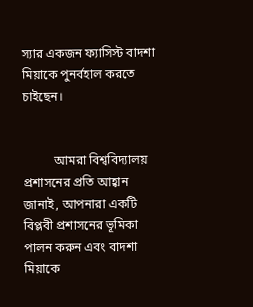স্যার একজন ফ্যাসিস্ট বাদশা মিয়াকে পুনর্বহাল করতে চাইছেন।


          আমরা বিশ্ববিদ্যালয় প্রশাসনের প্রতি আহ্বান জানাই, আপনারা একটি বিপ্লবী প্রশাসনের ভূমিকা পালন করুন এবং বাদশা মিয়াকে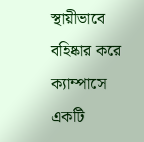স্থায়ীভাবে বহিষ্কার করে ক্যাম্পাসে একটি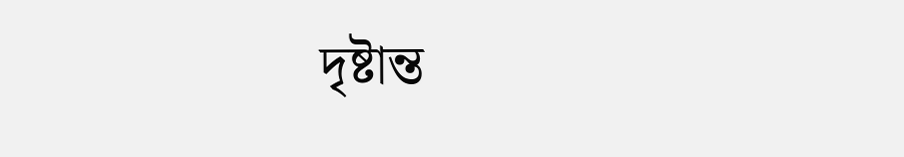দৃষ্টান্ত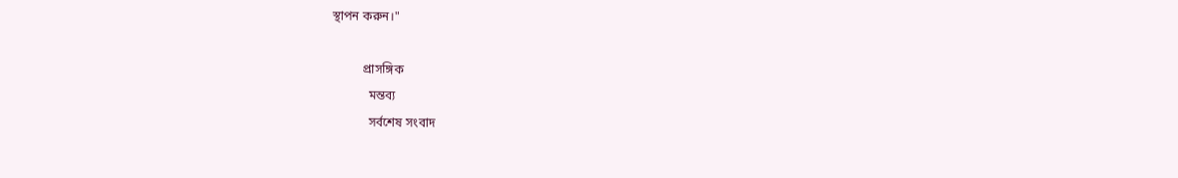স্থাপন করুন।"

          প্রাসঙ্গিক
            মন্তব্য
            সর্বশেষ সংবাদ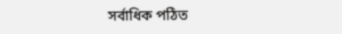সর্বাধিক পঠিত